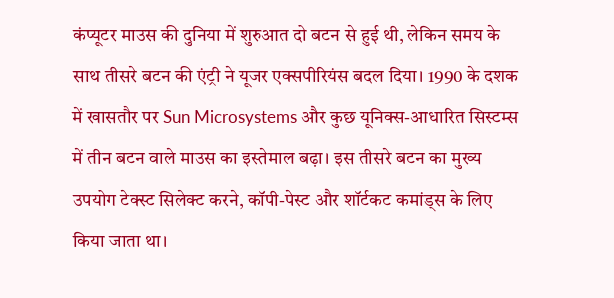कंप्यूटर माउस की दुनिया में शुरुआत दो बटन से हुई थी, लेकिन समय के साथ तीसरे बटन की एंट्री ने यूजर एक्सपीरियंस बदल दिया। 1990 के दशक में खासतौर पर Sun Microsystems और कुछ यूनिक्स-आधारित सिस्टम्स में तीन बटन वाले माउस का इस्तेमाल बढ़ा। इस तीसरे बटन का मुख्य उपयोग टेक्स्ट सिलेक्ट करने, कॉपी-पेस्ट और शॉर्टकट कमांड्स के लिए किया जाता था।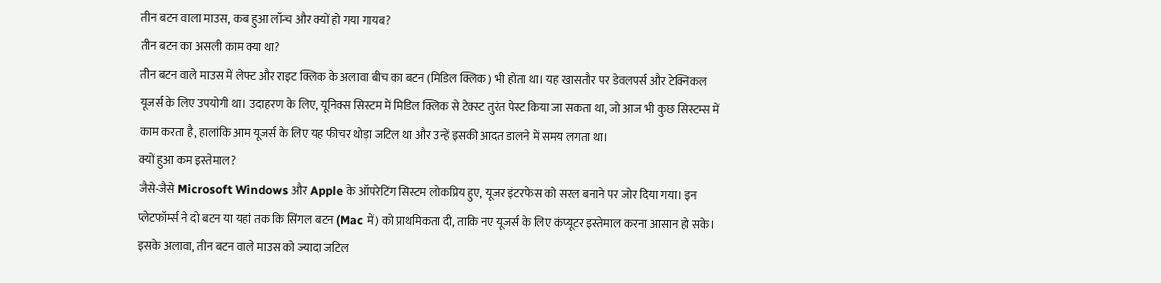तीन बटन वाला माउस, कब हुआ लॉन्च और क्यों हो गया गायब?
तीन बटन का असली काम क्या था?
तीन बटन वाले माउस में लेफ्ट और राइट क्लिक के अलावा बीच का बटन (मिडिल क्लिक) भी होता था। यह खासतौर पर डेवलपर्स और टेक्निकल यूजर्स के लिए उपयोगी था। उदाहरण के लिए, यूनिक्स सिस्टम में मिडिल क्लिक से टेक्स्ट तुरंत पेस्ट किया जा सकता था, जो आज भी कुछ सिस्टम्स में काम करता है, हालांकि आम यूजर्स के लिए यह फीचर थोड़ा जटिल था और उन्हें इसकी आदत डालने में समय लगता था।
क्यों हुआ कम इस्तेमाल?
जैसे-जैसे Microsoft Windows और Apple के ऑपरेटिंग सिस्टम लोकप्रिय हुए, यूजर इंटरफेस को सरल बनाने पर जोर दिया गया। इन प्लेटफॉर्म्स ने दो बटन या यहां तक कि सिंगल बटन (Mac में) को प्राथमिकता दी, ताकि नए यूजर्स के लिए कंप्यूटर इस्तेमाल करना आसान हो सके। इसके अलावा, तीन बटन वाले माउस को ज्यादा जटिल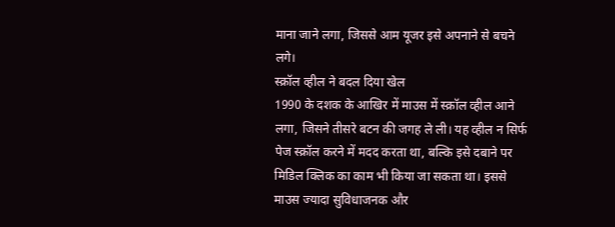माना जाने लगा, जिससे आम यूजर इसे अपनाने से बचने लगे।
स्क्रॉल व्हील ने बदल दिया खेल
1990 के दशक के आखिर में माउस में स्क्रॉल व्हील आने लगा, जिसने तीसरे बटन की जगह ले ली। यह व्हील न सिर्फ पेज स्क्रॉल करने में मदद करता था, बल्कि इसे दबाने पर मिडिल क्लिक का काम भी किया जा सकता था। इससे माउस ज्यादा सुविधाजनक और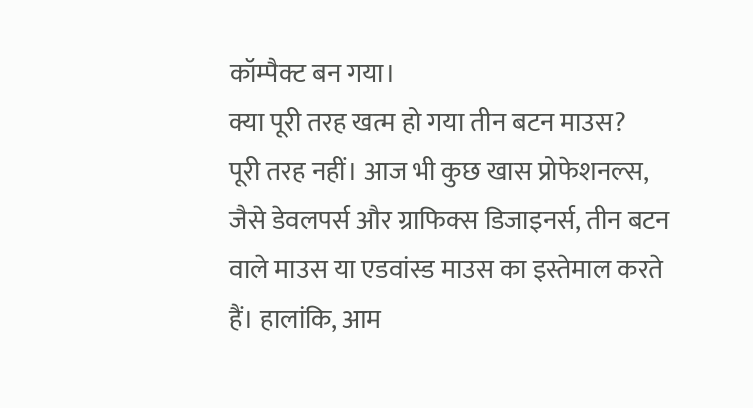कॉम्पैक्ट बन गया।
क्या पूरी तरह खत्म हो गया तीन बटन माउस?
पूरी तरह नहीं। आज भी कुछ खास प्रोफेशनल्स, जैसे डेवलपर्स और ग्राफिक्स डिजाइनर्स, तीन बटन वाले माउस या एडवांस्ड माउस का इस्तेमाल करते हैं। हालांकि, आम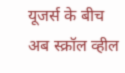यूजर्स के बीच अब स्क्रॉल व्हील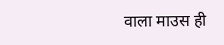वाला माउस ही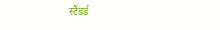स्टैंडर्ड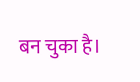बन चुका है।